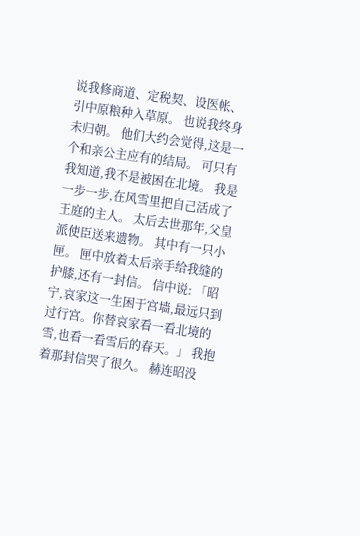说我修商道、定税契、设医帐、引中原粮种入草原。 也说我终身未归朝。 他们大约会觉得,这是一个和亲公主应有的结局。 可只有我知道,我不是被困在北境。 我是一步一步,在风雪里把自己活成了王庭的主人。 太后去世那年,父皇派使臣送来遗物。 其中有一只小匣。 匣中放着太后亲手给我缝的护膝,还有一封信。 信中说: 「昭宁,哀家这一生困于宫墙,最远只到过行宫。你替哀家看一看北境的雪,也看一看雪后的春天。」 我抱着那封信哭了很久。 赫连昭没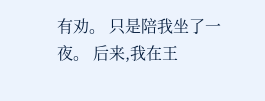有劝。 只是陪我坐了一夜。 后来,我在王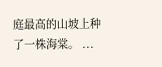庭最高的山坡上种了一株海棠。 ...